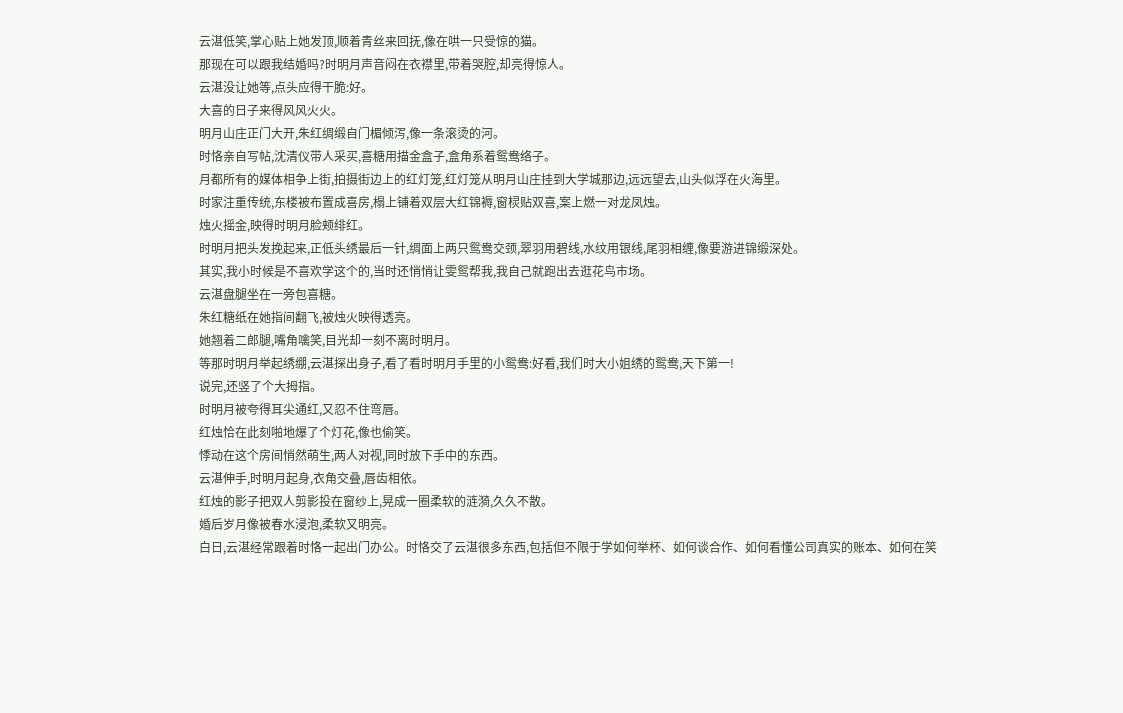云湛低笑,掌心贴上她发顶,顺着青丝来回抚,像在哄一只受惊的猫。
那现在可以跟我结婚吗?时明月声音闷在衣襟里,带着哭腔,却亮得惊人。
云湛没让她等,点头应得干脆:好。
大喜的日子来得风风火火。
明月山庄正门大开,朱红绸缎自门楣倾泻,像一条滚烫的河。
时恪亲自写帖,沈清仪带人采买,喜糖用描金盒子,盒角系着鸳鸯络子。
月都所有的媒体相争上街,拍摄街边上的红灯笼,红灯笼从明月山庄挂到大学城那边,远远望去,山头似浮在火海里。
时家注重传统,东楼被布置成喜房,榻上铺着双层大红锦褥,窗棂贴双喜,案上燃一对龙凤烛。
烛火摇金,映得时明月脸颊绯红。
时明月把头发挽起来,正低头绣最后一针,绸面上两只鸳鸯交颈,翠羽用碧线,水纹用银线,尾羽相缠,像要游进锦缎深处。
其实,我小时候是不喜欢学这个的,当时还悄悄让雯鸳帮我,我自己就跑出去逛花鸟市场。
云湛盘腿坐在一旁包喜糖。
朱红糖纸在她指间翻飞,被烛火映得透亮。
她翘着二郎腿,嘴角噙笑,目光却一刻不离时明月。
等那时明月举起绣绷,云湛探出身子,看了看时明月手里的小鸳鸯:好看,我们时大小姐绣的鸳鸯,天下第一!
说完,还竖了个大拇指。
时明月被夸得耳尖通红,又忍不住弯唇。
红烛恰在此刻啪地爆了个灯花,像也偷笑。
悸动在这个房间悄然萌生,两人对视,同时放下手中的东西。
云湛伸手,时明月起身,衣角交叠,唇齿相依。
红烛的影子把双人剪影投在窗纱上,晃成一圈柔软的涟漪,久久不散。
婚后岁月像被春水浸泡,柔软又明亮。
白日,云湛经常跟着时恪一起出门办公。时恪交了云湛很多东西,包括但不限于学如何举杯、如何谈合作、如何看懂公司真实的账本、如何在笑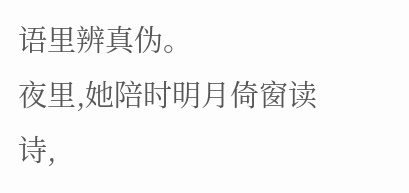语里辨真伪。
夜里,她陪时明月倚窗读诗,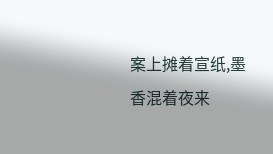案上摊着宣纸,墨香混着夜来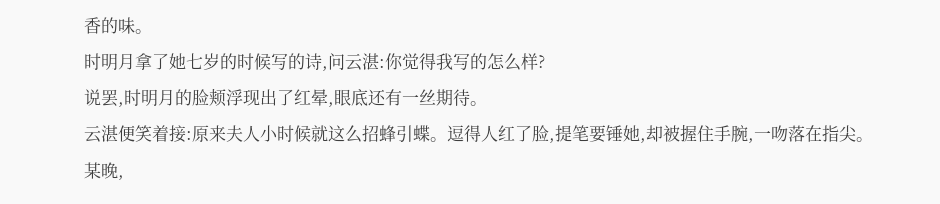香的味。
时明月拿了她七岁的时候写的诗,问云湛:你觉得我写的怎么样?
说罢,时明月的脸颊浮现出了红晕,眼底还有一丝期待。
云湛便笑着接:原来夫人小时候就这么招蜂引蝶。逗得人红了脸,提笔要锤她,却被握住手腕,一吻落在指尖。
某晚,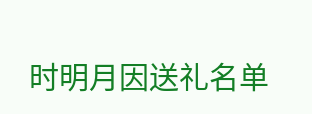时明月因送礼名单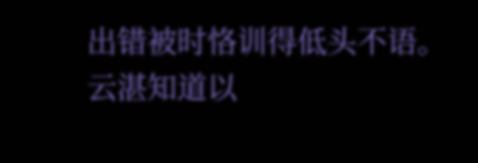出错被时恪训得低头不语。
云湛知道以